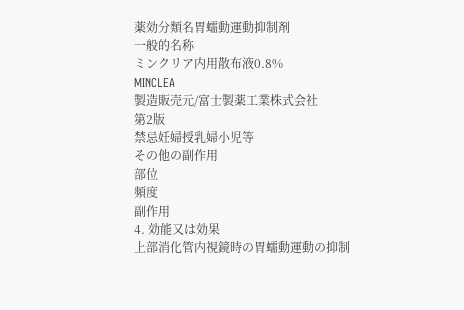薬効分類名胃蠕動運動抑制剤
一般的名称
ミンクリア内用散布液0.8%
MINCLEA
製造販売元/富士製薬工業株式会社
第2版
禁忌妊婦授乳婦小児等
その他の副作用
部位
頻度
副作用
4. 効能又は効果
上部消化管内視鏡時の胃蠕動運動の抑制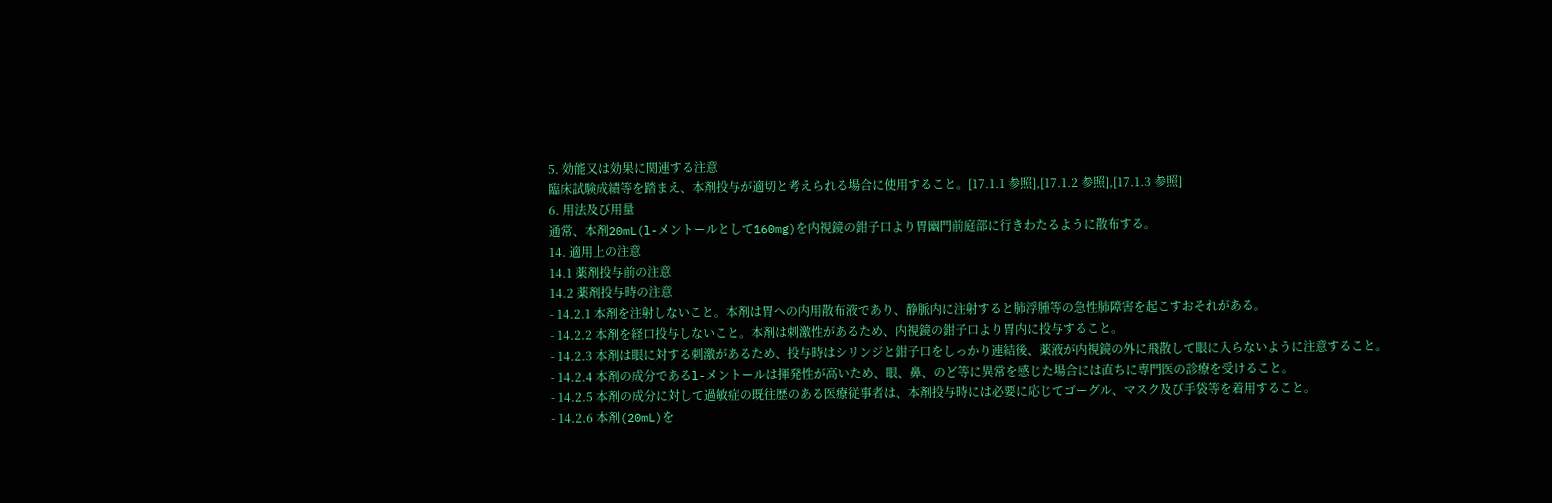5. 効能又は効果に関連する注意
臨床試験成績等を踏まえ、本剤投与が適切と考えられる場合に使用すること。[17.1.1 参照],[17.1.2 参照],[17.1.3 参照]
6. 用法及び用量
通常、本剤20mL(l-メントールとして160mg)を内視鏡の鉗子口より胃幽門前庭部に行きわたるように散布する。
14. 適用上の注意
14.1 薬剤投与前の注意
14.2 薬剤投与時の注意
- 14.2.1 本剤を注射しないこと。本剤は胃への内用散布液であり、静脈内に注射すると肺浮腫等の急性肺障害を起こすおそれがある。
- 14.2.2 本剤を経口投与しないこと。本剤は刺激性があるため、内視鏡の鉗子口より胃内に投与すること。
- 14.2.3 本剤は眼に対する刺激があるため、投与時はシリンジと鉗子口をしっかり連結後、薬液が内視鏡の外に飛散して眼に入らないように注意すること。
- 14.2.4 本剤の成分であるl-メントールは揮発性が高いため、眼、鼻、のど等に異常を感じた場合には直ちに専門医の診療を受けること。
- 14.2.5 本剤の成分に対して過敏症の既往歴のある医療従事者は、本剤投与時には必要に応じてゴーグル、マスク及び手袋等を着用すること。
- 14.2.6 本剤(20mL)を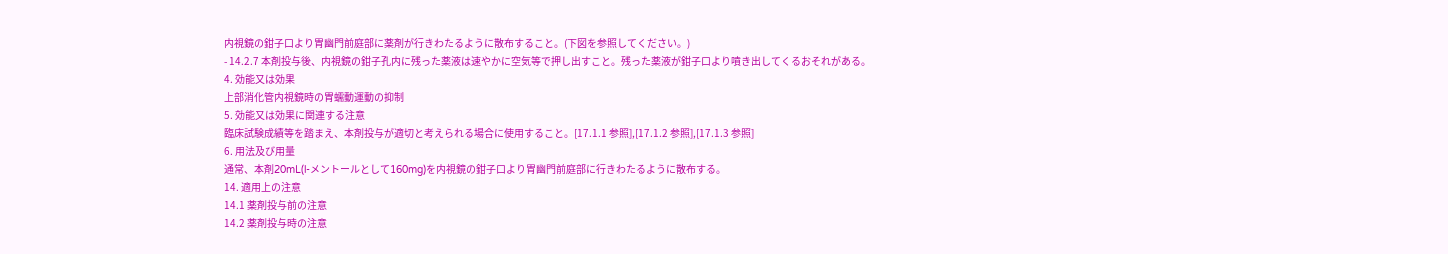内視鏡の鉗子口より胃幽門前庭部に薬剤が行きわたるように散布すること。(下図を参照してください。)
- 14.2.7 本剤投与後、内視鏡の鉗子孔内に残った薬液は速やかに空気等で押し出すこと。残った薬液が鉗子口より噴き出してくるおそれがある。
4. 効能又は効果
上部消化管内視鏡時の胃蠕動運動の抑制
5. 効能又は効果に関連する注意
臨床試験成績等を踏まえ、本剤投与が適切と考えられる場合に使用すること。[17.1.1 参照],[17.1.2 参照],[17.1.3 参照]
6. 用法及び用量
通常、本剤20mL(l-メントールとして160mg)を内視鏡の鉗子口より胃幽門前庭部に行きわたるように散布する。
14. 適用上の注意
14.1 薬剤投与前の注意
14.2 薬剤投与時の注意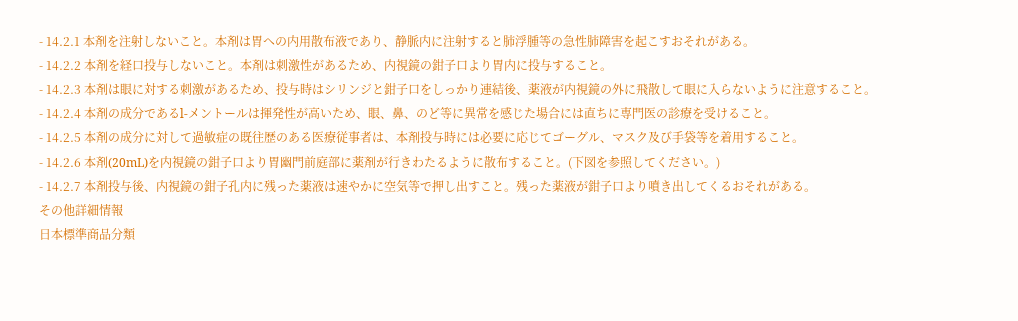- 14.2.1 本剤を注射しないこと。本剤は胃への内用散布液であり、静脈内に注射すると肺浮腫等の急性肺障害を起こすおそれがある。
- 14.2.2 本剤を経口投与しないこと。本剤は刺激性があるため、内視鏡の鉗子口より胃内に投与すること。
- 14.2.3 本剤は眼に対する刺激があるため、投与時はシリンジと鉗子口をしっかり連結後、薬液が内視鏡の外に飛散して眼に入らないように注意すること。
- 14.2.4 本剤の成分であるl-メントールは揮発性が高いため、眼、鼻、のど等に異常を感じた場合には直ちに専門医の診療を受けること。
- 14.2.5 本剤の成分に対して過敏症の既往歴のある医療従事者は、本剤投与時には必要に応じてゴーグル、マスク及び手袋等を着用すること。
- 14.2.6 本剤(20mL)を内視鏡の鉗子口より胃幽門前庭部に薬剤が行きわたるように散布すること。(下図を参照してください。)
- 14.2.7 本剤投与後、内視鏡の鉗子孔内に残った薬液は速やかに空気等で押し出すこと。残った薬液が鉗子口より噴き出してくるおそれがある。
その他詳細情報
日本標準商品分類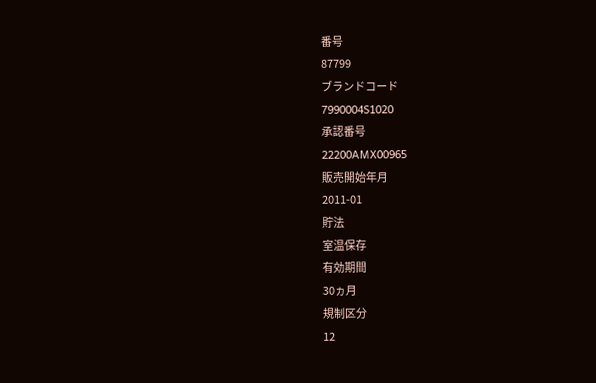番号
87799
ブランドコード
7990004S1020
承認番号
22200AMX00965
販売開始年月
2011-01
貯法
室温保存
有効期間
30ヵ月
規制区分
12